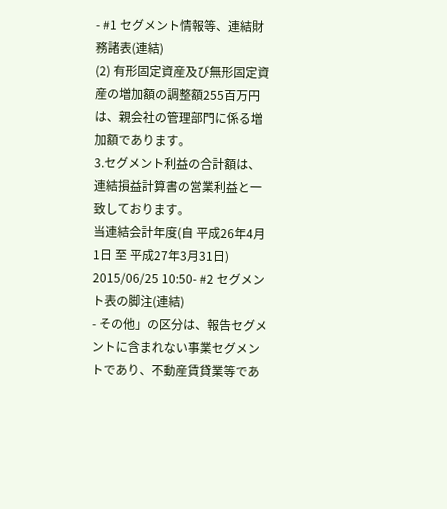- #1 セグメント情報等、連結財務諸表(連結)
(2) 有形固定資産及び無形固定資産の増加額の調整額255百万円は、親会社の管理部門に係る増加額であります。
3.セグメント利益の合計額は、連結損益計算書の営業利益と一致しております。
当連結会計年度(自 平成26年4月1日 至 平成27年3月31日)
2015/06/25 10:50- #2 セグメント表の脚注(連結)
- その他」の区分は、報告セグメントに含まれない事業セグメントであり、不動産賃貸業等であ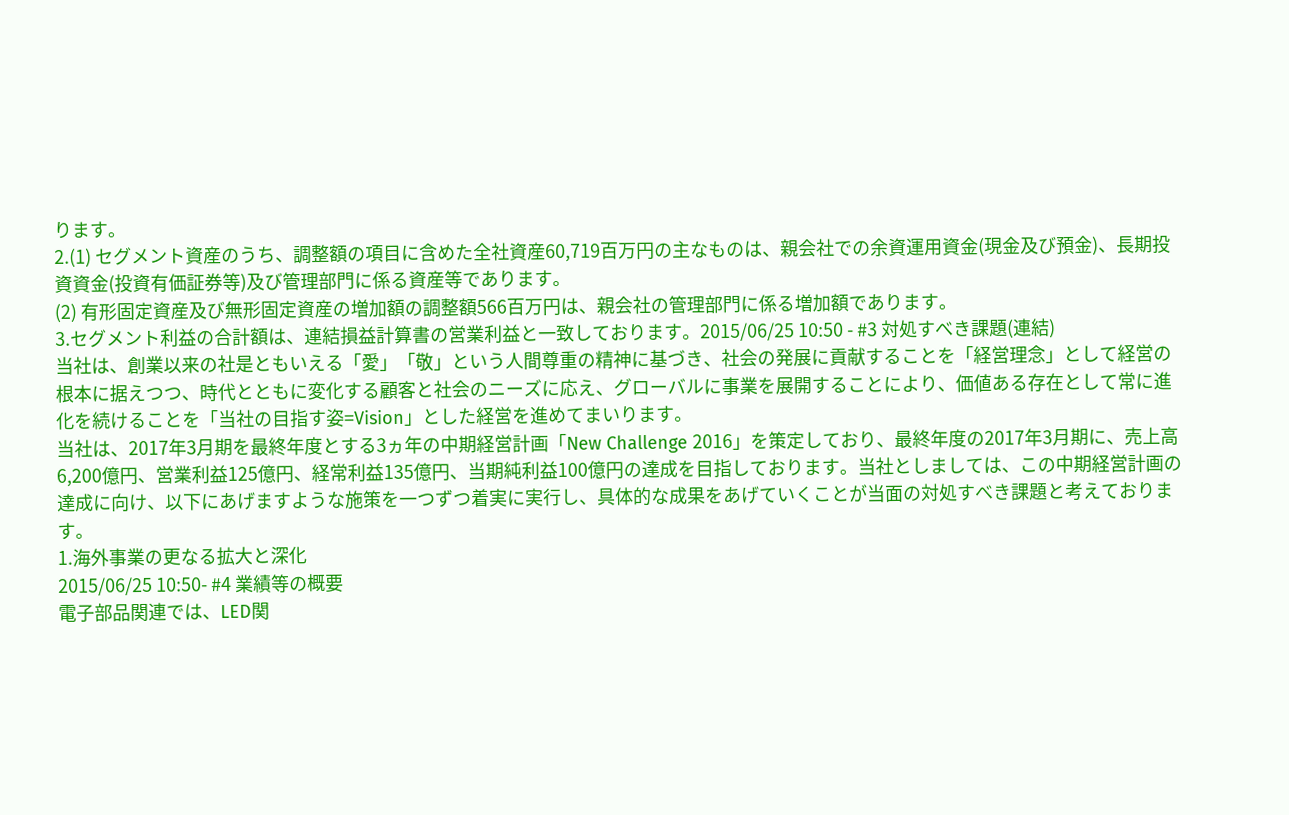ります。
2.(1) セグメント資産のうち、調整額の項目に含めた全社資産60,719百万円の主なものは、親会社での余資運用資金(現金及び預金)、長期投資資金(投資有価証券等)及び管理部門に係る資産等であります。
(2) 有形固定資産及び無形固定資産の増加額の調整額566百万円は、親会社の管理部門に係る増加額であります。
3.セグメント利益の合計額は、連結損益計算書の営業利益と一致しております。2015/06/25 10:50 - #3 対処すべき課題(連結)
当社は、創業以来の社是ともいえる「愛」「敬」という人間尊重の精神に基づき、社会の発展に貢献することを「経営理念」として経営の根本に据えつつ、時代とともに変化する顧客と社会のニーズに応え、グローバルに事業を展開することにより、価値ある存在として常に進化を続けることを「当社の目指す姿=Vision」とした経営を進めてまいります。
当社は、2017年3月期を最終年度とする3ヵ年の中期経営計画「New Challenge 2016」を策定しており、最終年度の2017年3月期に、売上高6,200億円、営業利益125億円、経常利益135億円、当期純利益100億円の達成を目指しております。当社としましては、この中期経営計画の達成に向け、以下にあげますような施策を一つずつ着実に実行し、具体的な成果をあげていくことが当面の対処すべき課題と考えております。
1.海外事業の更なる拡大と深化
2015/06/25 10:50- #4 業績等の概要
電子部品関連では、LED関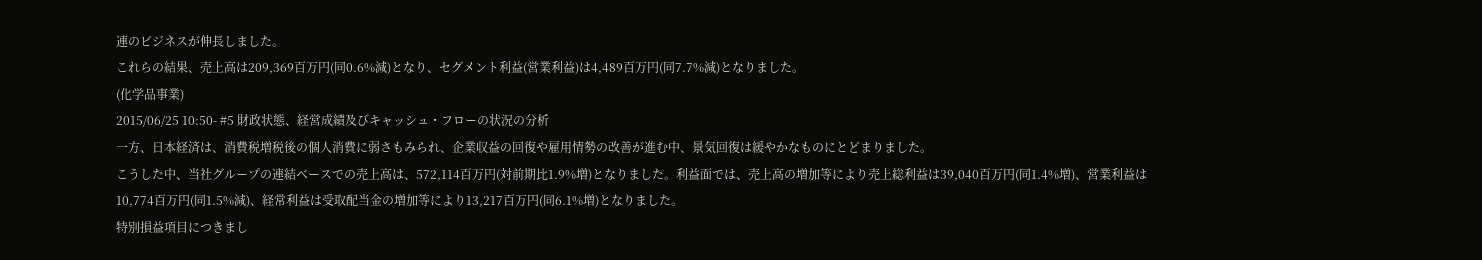連のビジネスが伸長しました。
これらの結果、売上高は209,369百万円(同0.6%減)となり、セグメント利益(営業利益)は4,489百万円(同7.7%減)となりました。
(化学品事業)
2015/06/25 10:50- #5 財政状態、経営成績及びキャッシュ・フローの状況の分析
一方、日本経済は、消費税増税後の個人消費に弱さもみられ、企業収益の回復や雇用情勢の改善が進む中、景気回復は緩やかなものにとどまりました。
こうした中、当社グループの連結ベースでの売上高は、572,114百万円(対前期比1.9%増)となりました。利益面では、売上高の増加等により売上総利益は39,040百万円(同1.4%増)、営業利益は10,774百万円(同1.5%減)、経常利益は受取配当金の増加等により13,217百万円(同6.1%増)となりました。
特別損益項目につきまし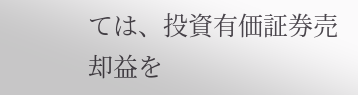ては、投資有価証券売却益を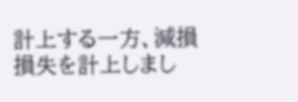計上する一方、減損損失を計上しまし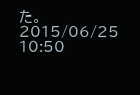た。
2015/06/25 10:50